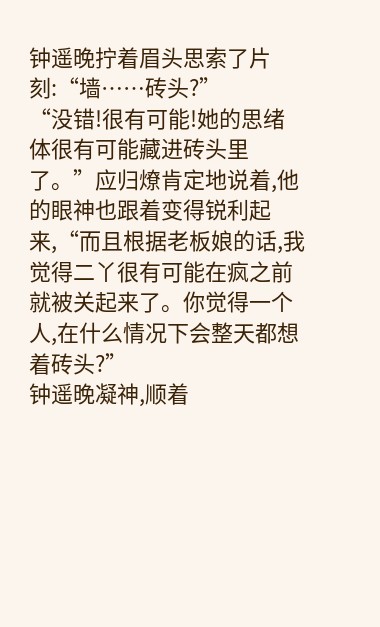钟遥晚拧着眉头思索了片刻:“墙……砖头?”
“没错!很有可能!她的思绪体很有可能藏进砖头里了。”应归燎肯定地说着,他的眼神也跟着变得锐利起来,“而且根据老板娘的话,我觉得二丫很有可能在疯之前就被关起来了。你觉得一个人,在什么情况下会整天都想着砖头?”
钟遥晚凝神,顺着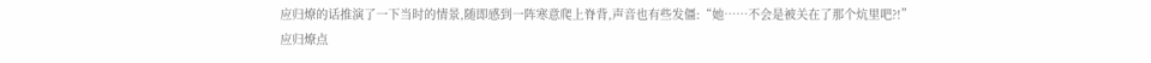应归燎的话推演了一下当时的情景,随即感到一阵寒意爬上脊背,声音也有些发僵:“她……不会是被关在了那个炕里吧?!”
应归燎点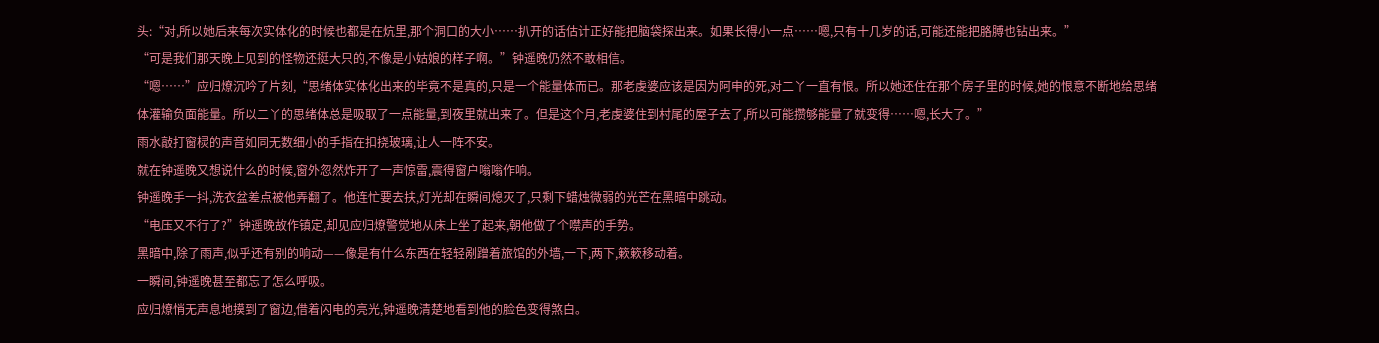头:“对,所以她后来每次实体化的时候也都是在炕里,那个洞口的大小……扒开的话估计正好能把脑袋探出来。如果长得小一点……嗯,只有十几岁的话,可能还能把胳膊也钻出来。”
“可是我们那天晚上见到的怪物还挺大只的,不像是小姑娘的样子啊。”钟遥晚仍然不敢相信。
“嗯……”应归燎沉吟了片刻,“思绪体实体化出来的毕竟不是真的,只是一个能量体而已。那老虔婆应该是因为阿申的死,对二丫一直有恨。所以她还住在那个房子里的时候,她的恨意不断地给思绪体灌输负面能量。所以二丫的思绪体总是吸取了一点能量,到夜里就出来了。但是这个月,老虔婆住到村尾的屋子去了,所以可能攒够能量了就变得……嗯,长大了。”
雨水敲打窗棂的声音如同无数细小的手指在扣挠玻璃,让人一阵不安。
就在钟遥晚又想说什么的时候,窗外忽然炸开了一声惊雷,震得窗户嗡嗡作响。
钟遥晚手一抖,洗衣盆差点被他弄翻了。他连忙要去扶,灯光却在瞬间熄灭了,只剩下蜡烛微弱的光芒在黑暗中跳动。
“电压又不行了?”钟遥晚故作镇定,却见应归燎警觉地从床上坐了起来,朝他做了个噤声的手势。
黑暗中,除了雨声,似乎还有别的响动——像是有什么东西在轻轻剐蹭着旅馆的外墙,一下,两下,簌簌移动着。
一瞬间,钟遥晚甚至都忘了怎么呼吸。
应归燎悄无声息地摸到了窗边,借着闪电的亮光,钟遥晚清楚地看到他的脸色变得煞白。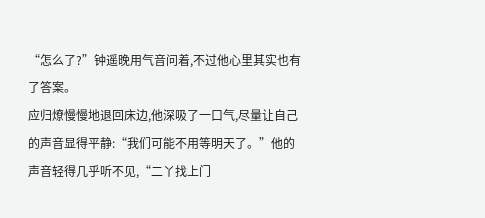“怎么了?”钟遥晚用气音问着,不过他心里其实也有了答案。
应归燎慢慢地退回床边,他深吸了一口气,尽量让自己的声音显得平静:“我们可能不用等明天了。”他的声音轻得几乎听不见,“二丫找上门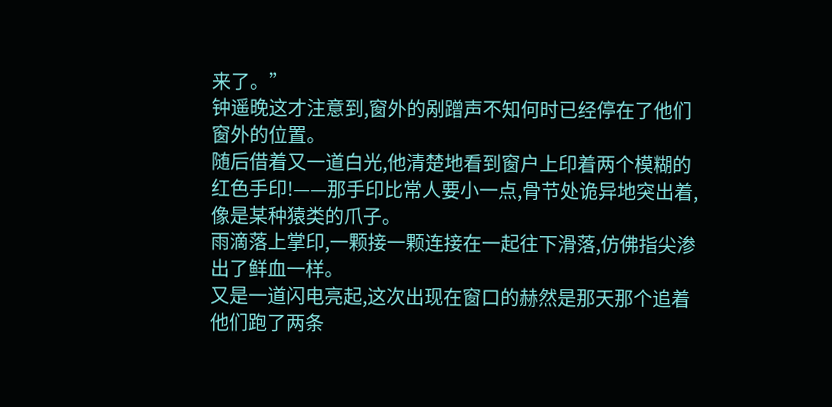来了。”
钟遥晚这才注意到,窗外的剐蹭声不知何时已经停在了他们窗外的位置。
随后借着又一道白光,他清楚地看到窗户上印着两个模糊的红色手印!——那手印比常人要小一点,骨节处诡异地突出着,像是某种猿类的爪子。
雨滴落上掌印,一颗接一颗连接在一起往下滑落,仿佛指尖渗出了鲜血一样。
又是一道闪电亮起,这次出现在窗口的赫然是那天那个追着他们跑了两条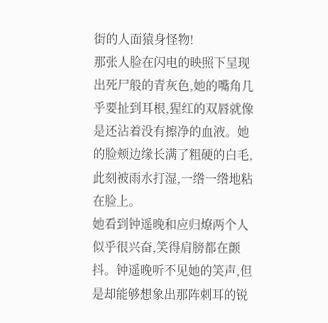街的人面猿身怪物!
那张人脸在闪电的映照下呈现出死尸般的青灰色,她的嘴角几乎要扯到耳根,猩红的双唇就像是还沾着没有擦净的血液。她的脸颊边缘长满了粗硬的白毛,此刻被雨水打湿,一绺一绺地粘在脸上。
她看到钟遥晚和应归燎两个人似乎很兴奋,笑得肩膀都在颤抖。钟遥晚听不见她的笑声,但是却能够想象出那阵刺耳的锐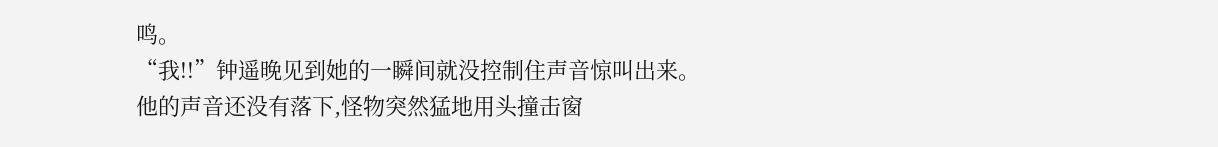鸣。
“我!!”钟遥晚见到她的一瞬间就没控制住声音惊叫出来。
他的声音还没有落下,怪物突然猛地用头撞击窗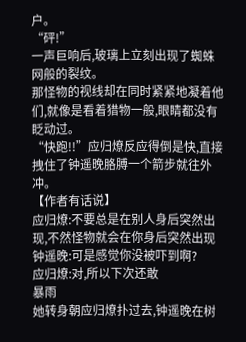户。
“砰!”
一声巨响后,玻璃上立刻出现了蜘蛛网般的裂纹。
那怪物的视线却在同时紧紧地凝着他们,就像是看着猎物一般,眼睛都没有眨动过。
“快跑!!”应归燎反应得倒是快,直接拽住了钟遥晚胳膊一个箭步就往外冲。
【作者有话说】
应归燎:不要总是在别人身后突然出现,不然怪物就会在你身后突然出现
钟遥晚:可是感觉你没被吓到啊?
应归燎:对,所以下次还敢
暴雨
她转身朝应归燎扑过去,钟遥晚在树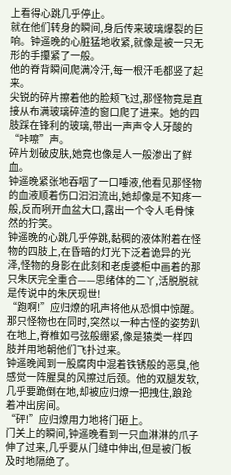上看得心跳几乎停止。
就在他们转身的瞬间,身后传来玻璃爆裂的巨响。钟遥晚的心脏猛地收紧,就像是被一只无形的手攥紧了一般。
他的脊背瞬间爬满冷汗,每一根汗毛都竖了起来。
尖锐的碎片擦着他的脸颊飞过,那怪物竟是直接从布满玻璃碎渣的窗口爬了进来。她的四肢踩在锋利的玻璃,带出一声声令人牙酸的“咔嚓”声。
碎片划破皮肤,她竟也像是人一般渗出了鲜血。
钟遥晚紧张地吞咽了一口唾液,他看见那怪物的血液顺着伤口汩汩流出,她却像是不知疼一般,反而咧开血盆大口,露出一个令人毛骨悚然的狞笑。
钟遥晚的心跳几乎停跳,黏稠的液体附着在怪物的四肢上,在昏暗的灯光下泛着诡异的光泽,怪物的身影在此刻和老虔婆柜中画着的那只朱厌完全重合——思绪体的二丫,活脱脱就是传说中的朱厌现世!
“跑啊!”应归燎的吼声将他从恐惧中惊醒。
那只怪物也在同时,突然以一种古怪的姿势趴在地上,脊椎如弓弦般绷紧,像是猿类一样四肢并用地朝他们飞扑过来。
钟遥晚闻到一股腐肉中混着铁锈般的恶臭,他感觉一阵腥臭的风擦过后颈。他的双腿发软,几乎要跪倒在地,却被应归燎一把拽住,踉跄着冲出房间。
“砰!”应归燎用力地将门砸上。
门关上的瞬间,钟遥晚看到一只血淋淋的爪子伸了过来,几乎要从门缝中伸出,但是被门板及时地隔绝了。